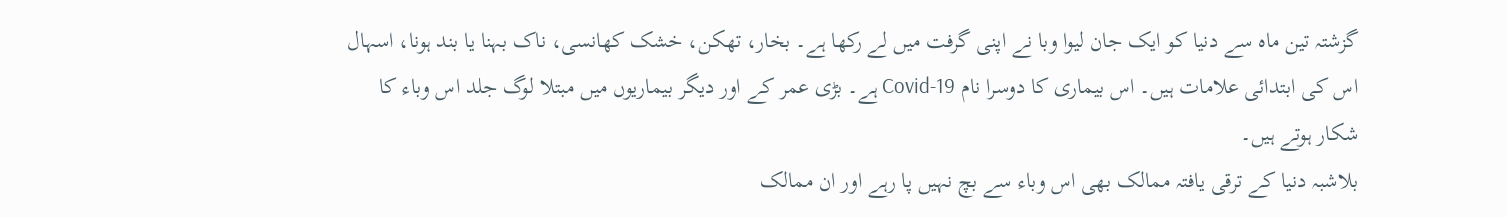گزشتہ تین ماہ سے دنیا کو ایک جان لیوا وبا نے اپنی گرفت میں لے رکھا ہے۔ بخار، تھکن، خشک کھانسی، ناک بہنا یا بند ہونا، اسہال اس کی ابتدائی علامات ہیں۔ اس بیماری کا دوسرا نام Covid-19 ہے۔ بڑی عمر کے اور دیگر بیماریوں میں مبتلا لوگ جلد اس وباء کا شکار ہوتے ہیں۔
بلاشبہ دنیا کے ترقی یافتہ ممالک بھی اس وباء سے بچ نہیں پا رہے اور ان ممالک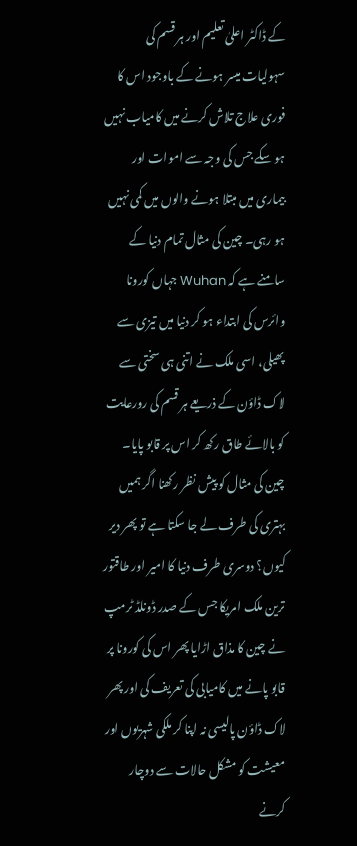کے ڈاکٹر اعلیٰ تعلیم اور ہر قسم کی سہولیات میسر ہونے کے باوجود اس کا فوری علاج تلاش کرنے میں کامیاب نہیں ہو سکے جس کی وجہ سے اموات اور بیماری میں مبتلا ہونے والوں میں کمی نہیں ہو رہی۔ چین کی مثال تمام دنیا کے سامنے ہے کہ Wuhan جہاں کورونا وائرس کی ابتداء ہو کر دنیا میں تیزی سے پھیلی، اسی ملک نے اتنی ہی سختی سے لاک ڈاؤن کے ذریعے ہر قسم کی رورعایت کو بالائے طاق رکھ کر اس پر قابو پایا۔
چین کی مثال کو پیش نظر رکھنا اگر ہمیں بہتری کی طرف لے جا سکتا ہے تو پھر دیر کیوں؟ دوسری طرف دنیا کا امیر اور طاقتور ترین ملک امریکا جس کے صدر ڈونلڈ ٹرمپ نے چین کا مذاق اڑایا پھر اس کی کورونا پر قابو پانے میں کامیابی کی تعریف کی اور پھر لاک ڈاؤن پالیسی نہ اپنا کر ملکی شہریوں اور معیشت کو مشکل حالات سے دوچار کرنے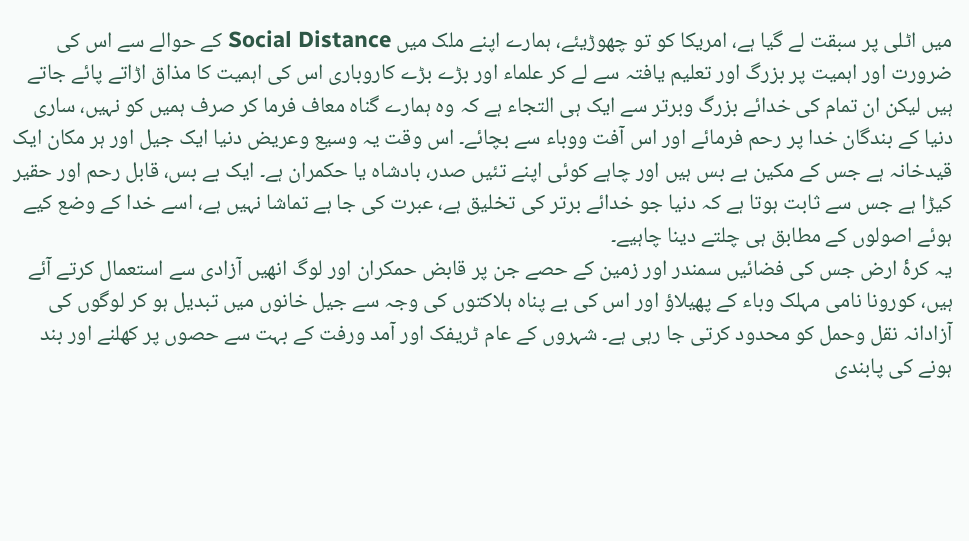میں اٹلی پر سبقت لے گیا ہے، امریکا کو تو چھوڑیئے، ہمارے اپنے ملک میں Social Distance کے حوالے سے اس کی ضرورت اور اہمیت پر بزرگ اور تعلیم یافتہ سے لے کر علماء اور بڑے بڑے کاروباری اس کی اہمیت کا مذاق اڑاتے پائے جاتے ہیں لیکن ان تمام کی خدائے بزرگ وبرتر سے ایک ہی التجاء ہے کہ وہ ہمارے گناہ معاف فرما کر صرف ہمیں کو نہیں، ساری دنیا کے بندگان خدا پر رحم فرمائے اور اس آفت ووباء سے بچائے۔ اس وقت یہ وسیع وعریض دنیا ایک جیل اور ہر مکان ایک قیدخانہ ہے جس کے مکین بے بس ہیں اور چاہے کوئی اپنے تئیں صدر، بادشاہ یا حکمران ہے۔ ایک بے بس، قابل رحم اور حقیر کیڑا ہے جس سے ثابت ہوتا ہے کہ دنیا جو خدائے برتر کی تخلیق ہے، عبرت کی جا ہے تماشا نہیں ہے، اسے خدا کے وضع کیے ہوئے اصولوں کے مطابق ہی چلتے دینا چاہیے۔
یہ کرۂ ارض جس کی فضائیں سمندر اور زمین کے حصے جن پر قابض حمکران اور لوگ انھیں آزادی سے استعمال کرتے آئے ہیں، کورونا نامی مہلک وباء کے پھیلاؤ اور اس کی بے پناہ ہلاکتوں کی وجہ سے جیل خانوں میں تبدیل ہو کر لوگوں کی آزادانہ نقل وحمل کو محدود کرتی جا رہی ہے۔ شہروں کے عام ٹریفک اور آمد ورفت کے بہت سے حصوں پر کھلنے اور بند ہونے کی پابندی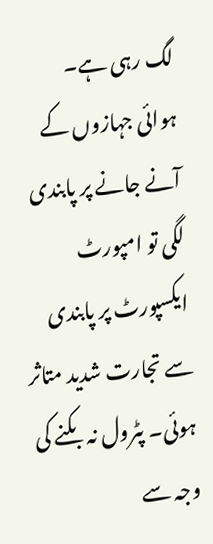لگ رہی ہے۔
ہوائی جہازوں کے آنے جانے پر پابندی لگی تو امپورٹ ایکسپورٹ پر پابندی سے تجارت شدید متاثر ہوئی۔ پٹرول نہ بکنے کی وجہ سے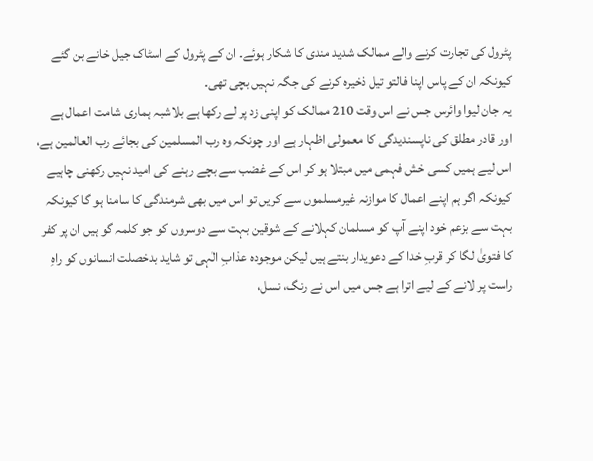پٹرول کی تجارت کرنے والے ممالک شدید مندی کا شکار ہوئے۔ ان کے پٹرول کے اسٹاک جیل خانے بن گئے کیونکہ ان کے پاس اپنا فالتو تیل ذخیرہ کرنے کی جگہ نہیں بچی تھی۔
یہ جان لیوا وائرس جس نے اس وقت 210 ممالک کو اپنی زد پر لے رکھا ہے بلاشبہ ہماری شامت اعمال ہے اور قادر مطلق کی ناپسندیدگی کا معمولی اظہار ہے اور چونکہ وہ رب المسلمین کی بجائے رب العالمین ہے، اس لیے ہمیں کسی خش فہمی میں مبتلا ہو کر اس کے غضب سے بچے رہنے کی امید نہیں رکھنی چاہیے کیونکہ اگر ہم اپنے اعمال کا موازنہ غیرمسلموں سے کریں تو اس میں بھی شرمندگی کا سامنا ہو گا کیونکہ بہت سے بزعم خود اپنے آپ کو مسلمان کہلانے کے شوقین بہت سے دوسروں کو جو کلمہ گو ہیں ان پر کفر کا فتویٰ لگا کر قربِ خدا کے دعویدار بنتے ہیں لیکن موجودہ عذابِ الٰہی تو شاید بدخصلت انسانوں کو راہِ راست پر لانے کے لیے اترا ہے جس میں اس نے رنگ، نسل،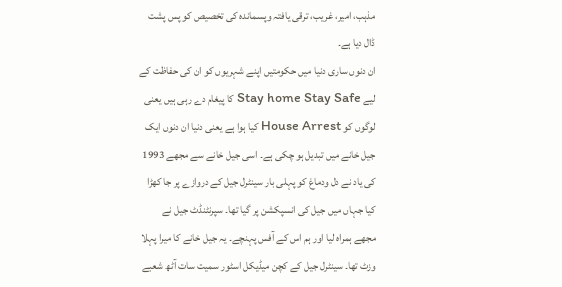مذہب، امیر، غریب، ترقی یافتہ وپسماندہ کی تخصیص کو پس پشت ڈال دیا ہے۔
ان دنوں ساری دنیا میں حکومتیں اپنے شہریوں کو ان کی حفاظت کے لیے Stay home Stay Safe کا پیغام دے رہی ہیں یعنی لوگوں کو House Arrest کیا ہوا ہے یعنی دنیا ان دنوں ایک جیل خانے میں تبدیل ہو چکی ہے۔ اسی جیل خانے سے مجھے 1993 کی یاد نے دل ودماغ کو پہلی بار سینٹرل جیل کے دروازے پر جا کھڑا کیا جہاں میں جیل کی انسپکشن پر گیا تھا۔ سپرنٹنڈٹ جیل نے مجھے ہمراہ لیا اور ہم اس کے آفس پہنچے۔ یہ جیل خانے کا میرا پہلا وزٹ تھا۔ سینٹرل جیل کے کچن میڈیکل اسٹور سمیت سات آٹھ شعبے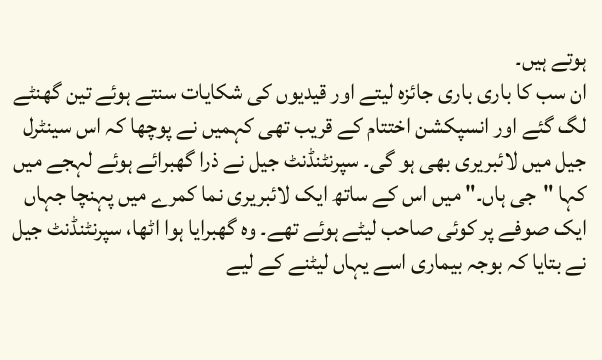ہوتے ہیں۔
ان سب کا باری باری جائزہ لیتے اور قیدیوں کی شکایات سنتے ہوئے تین گھنٹے لگ گئے اور انسپکشن اختتام کے قریب تھی کہمیں نے پوچھا کہ اس سینٹرل جیل میں لائبریری بھی ہو گی۔ سپرنٹنڈنٹ جیل نے ذرا گھبرائے ہوئے لہجے میں کہا "جی ہاں۔" میں اس کے ساتھ ایک لائبریری نما کمرے میں پہنچا جہاں ایک صوفے پر کوئی صاحب لیٹے ہوئے تھے۔ وہ گھبرایا ہوا اٹھا، سپرنٹنڈنٹ جیل نے بتایا کہ بوجہ بیماری اسے یہاں لیٹنے کے لیے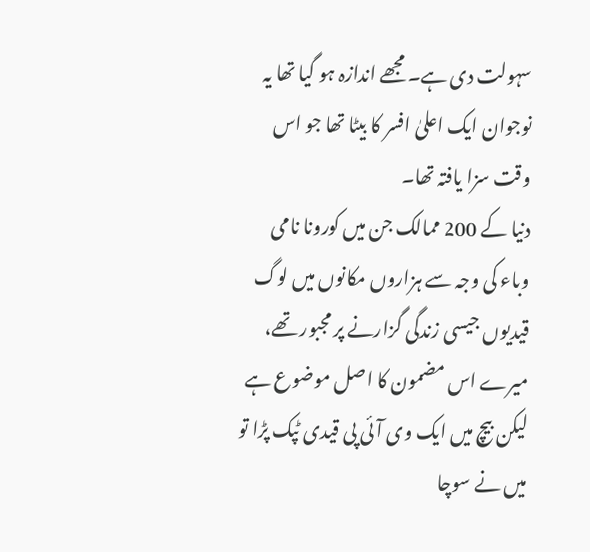سہولت دی ہے۔ مجھے اندازہ ہو گیا تھا یہ نوجوان ایک اعلیٰ افسر کا بیٹا تھا جو اس وقت سزا یافتہ تھا۔
دنیا کے 200 ممالک جن میں کورونا نامی وباء کی وجہ سے ہزاروں مکانوں میں لوگ قیدیوں جیسی زندگی گزارنے پر مجبور تھے، میرے اس مضمون کا اصل موضوع ہے لیکن بیچ میں ایک وی آئی پی قیدی ٹپک پڑا تو میں نے سوچا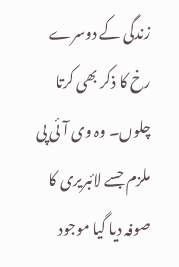زندگی کے دوسرے رخ کا ذکر بھی کرتا چلوں۔ وہ وی آئی پی ملزم جسے لائبریری کا صوفہ دیا گیا موجود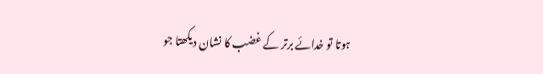ہوتا تو خدائے برتر کے غضب کا نشان دیکھتا جو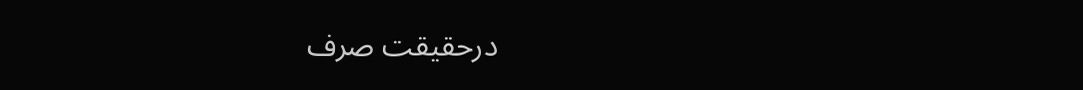درحقیقت صرف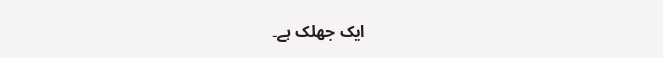ایک جھلک ہے۔